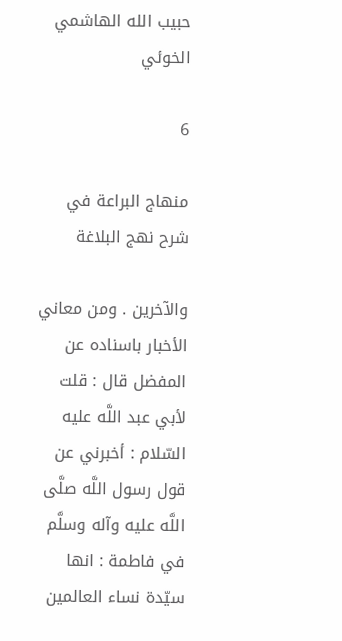حبيب الله الهاشمي الخوئي

6

منهاج البراعة في شرح نهج البلاغة

والآخرين . ومن معاني الأخبار باسناده عن المفضل قال : قلت لأبي عبد اللَّه عليه السّلام : أخبرني عن قول رسول اللَّه صلَّى اللَّه عليه وآله وسلَّم في فاطمة : انها سيّدة نساء العالمين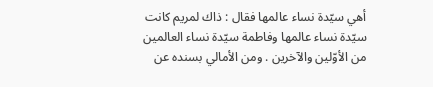أهي سيّدة نساء عالمها فقال : ذاك لمريم كانت سيّدة نساء عالمها وفاطمة سيّدة نساء العالمين من الأوّلين والآخرين . ومن الأمالي بسنده عن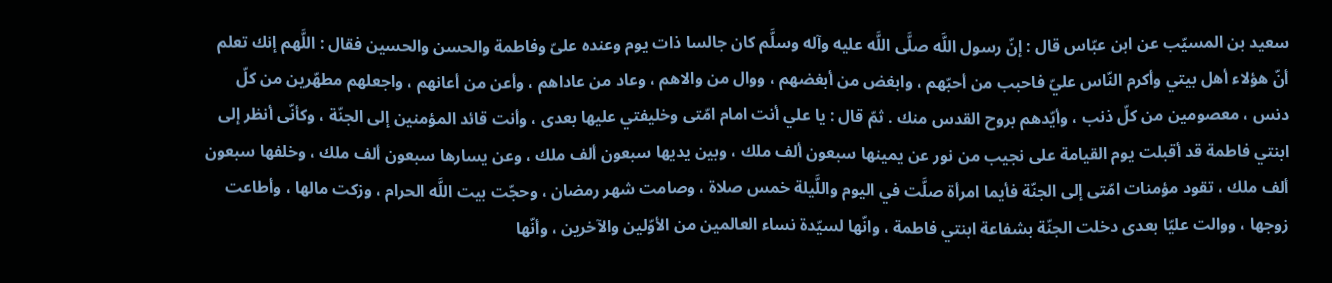سعيد بن المسيّب عن ابن عبّاس قال : إنّ رسول اللَّه صلَّى اللَّه عليه وآله وسلَّم كان جالسا ذات يوم وعنده علىّ وفاطمة والحسن والحسين فقال : اللَّهم إنك تعلم أنّ هؤلاء أهل بيتي وأكرم النّاس عليّ فاحبب من أحبّهم ، وابغض من أبغضهم ، ووال من والاهم ، وعاد من عاداهم ، وأعن من أعانهم ، واجعلهم مطهّرين من كلّ دنس ، معصومين من كلّ ذنب ، وأيّدهم بروح القدس منك . ثمّ قال : يا علي أنت امام امّتى وخليفتي عليها بعدى ، وأنت قائد المؤمنين إلى الجنّة ، وكأنّى أنظر إلى ابنتي فاطمة قد أقبلت يوم القيامة على نجيب من نور عن يمينها سبعون ألف ملك ، وبين يديها سبعون ألف ملك ، وعن يسارها سبعون ألف ملك ، وخلفها سبعون ألف ملك ، تقود مؤمنات امّتى إلى الجنّة فأيما امرأة صلَّت في اليوم واللَّيلة خمس صلاة ، وصامت شهر رمضان ، وحجّت بيت اللَّه الحرام ، وزكت مالها ، وأطاعت زوجها ، ووالت عليّا بعدى دخلت الجنّة بشفاعة ابنتي فاطمة ، وانّها لسيّدة نساء العالمين من الأوّلين والآخرين ، وأنّها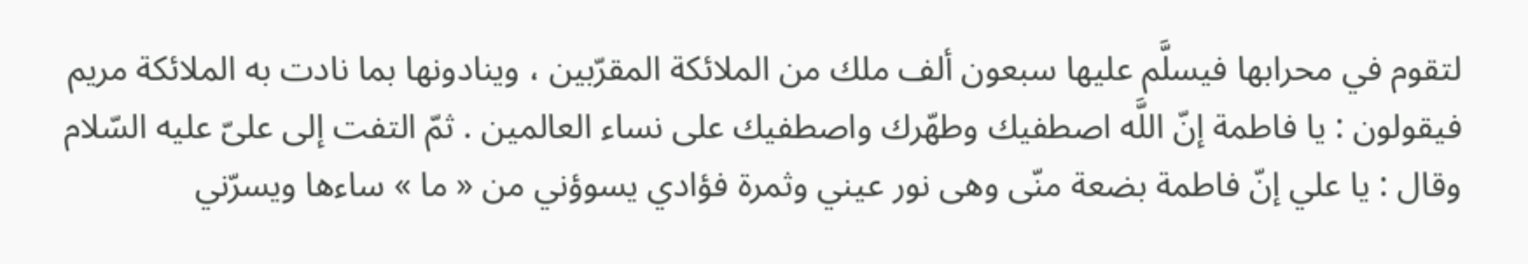لتقوم في محرابها فيسلَّم عليها سبعون ألف ملك من الملائكة المقرّبين ، وينادونها بما نادت به الملائكة مريم فيقولون : يا فاطمة إنّ اللَّه اصطفيك وطهّرك واصطفيك على نساء العالمين . ثمّ التفت إلى علىّ عليه السّلام وقال : يا علي إنّ فاطمة بضعة منّى وهى نور عيني وثمرة فؤادي يسوؤني من « ما » ساءها ويسرّني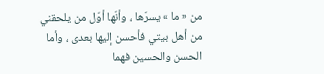من « ما » يسرّها ، وأنّها أوّل من يلحقني من أهل بيتي فأحسن إليها بعدى ، وأما الحسن والحسين فهما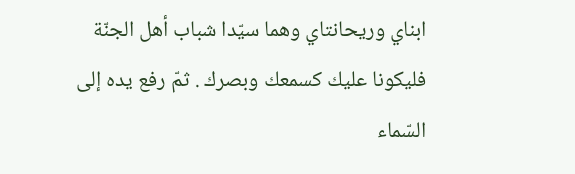ابناي وريحانتاي وهما سيّدا شباب أهل الجنّة فليكونا عليك كسمعك وبصرك . ثمّ رفع يده إلى السّماء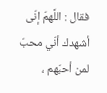فقال : اللَّهمّ إنّى أشهدك أنّي محبّ لمن أحبّهم ،